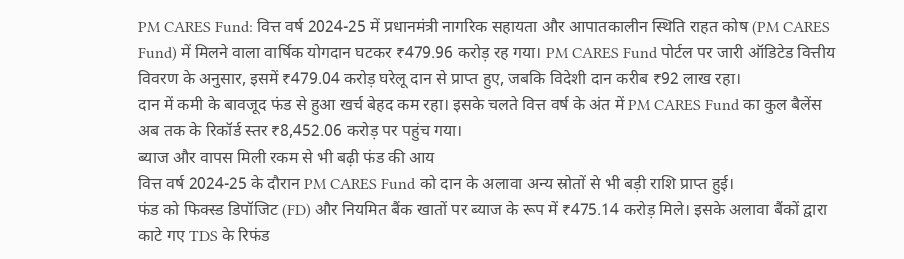PM CARES Fund: वित्त वर्ष 2024-25 में प्रधानमंत्री नागरिक सहायता और आपातकालीन स्थिति राहत कोष (PM CARES Fund) में मिलने वाला वार्षिक योगदान घटकर ₹479.96 करोड़ रह गया। PM CARES Fund पोर्टल पर जारी ऑडिटेड वित्तीय विवरण के अनुसार, इसमें ₹479.04 करोड़ घरेलू दान से प्राप्त हुए, जबकि विदेशी दान करीब ₹92 लाख रहा।
दान में कमी के बावजूद फंड से हुआ खर्च बेहद कम रहा। इसके चलते वित्त वर्ष के अंत में PM CARES Fund का कुल बैलेंस अब तक के रिकॉर्ड स्तर ₹8,452.06 करोड़ पर पहुंच गया।
ब्याज और वापस मिली रकम से भी बढ़ी फंड की आय
वित्त वर्ष 2024-25 के दौरान PM CARES Fund को दान के अलावा अन्य स्रोतों से भी बड़ी राशि प्राप्त हुई।
फंड को फिक्स्ड डिपॉजिट (FD) और नियमित बैंक खातों पर ब्याज के रूप में ₹475.14 करोड़ मिले। इसके अलावा बैंकों द्वारा काटे गए TDS के रिफंड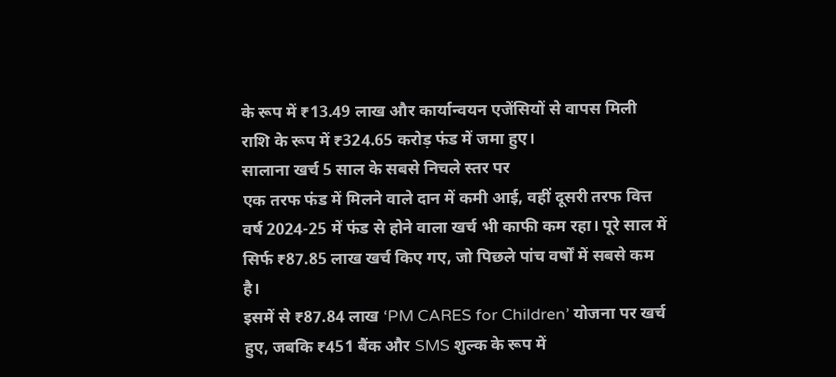के रूप में ₹13.49 लाख और कार्यान्वयन एजेंसियों से वापस मिली राशि के रूप में ₹324.65 करोड़ फंड में जमा हुए।
सालाना खर्च 5 साल के सबसे निचले स्तर पर
एक तरफ फंड में मिलने वाले दान में कमी आई, वहीं दूसरी तरफ वित्त वर्ष 2024-25 में फंड से होने वाला खर्च भी काफी कम रहा। पूरे साल में सिर्फ ₹87.85 लाख खर्च किए गए, जो पिछले पांच वर्षों में सबसे कम है।
इसमें से ₹87.84 लाख ‘PM CARES for Children’ योजना पर खर्च हुए, जबकि ₹451 बैंक और SMS शुल्क के रूप में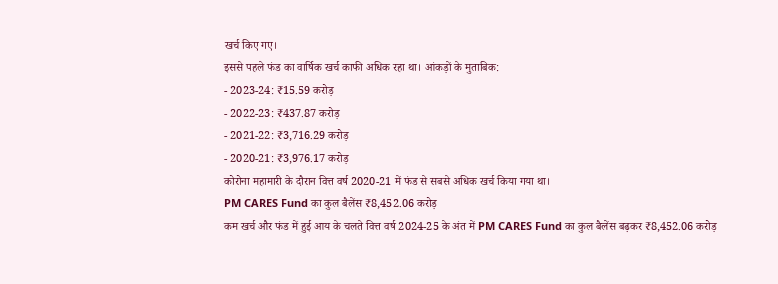खर्च किए गए।
इससे पहले फंड का वार्षिक खर्च काफी अधिक रहा था। आंकड़ों के मुताबिक:
- 2023-24: ₹15.59 करोड़
- 2022-23: ₹437.87 करोड़
- 2021-22: ₹3,716.29 करोड़
- 2020-21: ₹3,976.17 करोड़
कोरोना महामारी के दौरान वित्त वर्ष 2020-21 में फंड से सबसे अधिक खर्च किया गया था।
PM CARES Fund का कुल बैलेंस ₹8,452.06 करोड़
कम खर्च और फंड में हुई आय के चलते वित्त वर्ष 2024-25 के अंत में PM CARES Fund का कुल बैलेंस बढ़कर ₹8,452.06 करोड़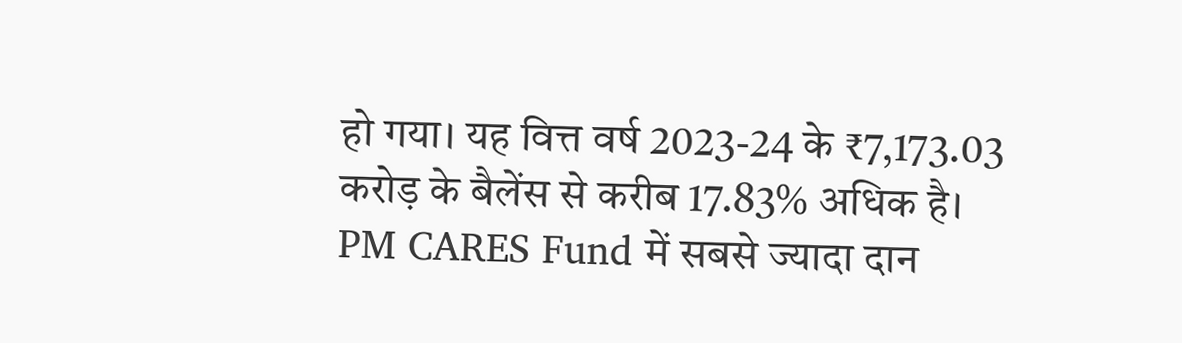हो गया। यह वित्त वर्ष 2023-24 के ₹7,173.03 करोड़ के बैलेंस से करीब 17.83% अधिक है।
PM CARES Fund में सबसे ज्यादा दान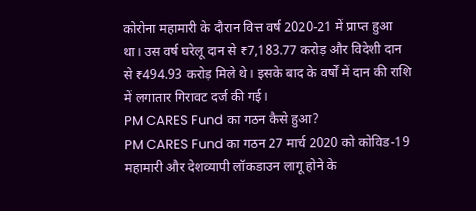कोरोना महामारी के दौरान वित्त वर्ष 2020-21 में प्राप्त हुआ था। उस वर्ष घरेलू दान से ₹7,183.77 करोड़ और विदेशी दान से ₹494.93 करोड़ मिले थे। इसके बाद के वर्षों में दान की राशि में लगातार गिरावट दर्ज की गई।
PM CARES Fund का गठन कैसे हुआ?
PM CARES Fund का गठन 27 मार्च 2020 को कोविड-19 महामारी और देशव्यापी लॉकडाउन लागू होने के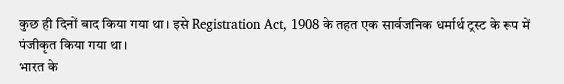कुछ ही दिनों बाद किया गया था। इसे Registration Act, 1908 के तहत एक सार्वजनिक धर्मार्थ ट्रस्ट के रूप में पंजीकृत किया गया था।
भारत के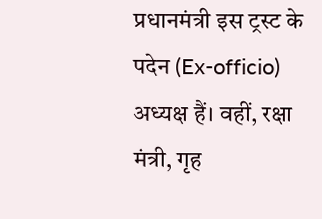प्रधानमंत्री इस ट्रस्ट के पदेन (Ex-officio) अध्यक्ष हैं। वहीं, रक्षा मंत्री, गृह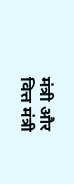मंत्री और वित्त मंत्री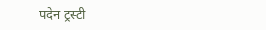पदेन ट्रस्टी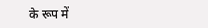के रूप में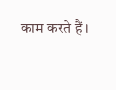काम करते हैं।